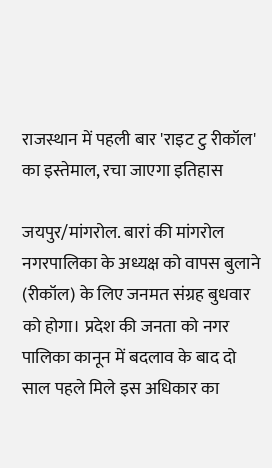राजस्थान में पहली बार 'राइट टु रीकॉल' का इस्तेमाल, रचा जाएगा इतिहास

जयपुर/मांगरोल. बारां की मांगरोल नगरपालिका के अध्यक्ष को वापस बुलाने (रीकॉल) के लिए जनमत संग्रह बुधवार को होगा। प्रदेश की जनता को नगर पालिका कानून में बदलाव के बाद दो साल पहले मिले इस अधिकार का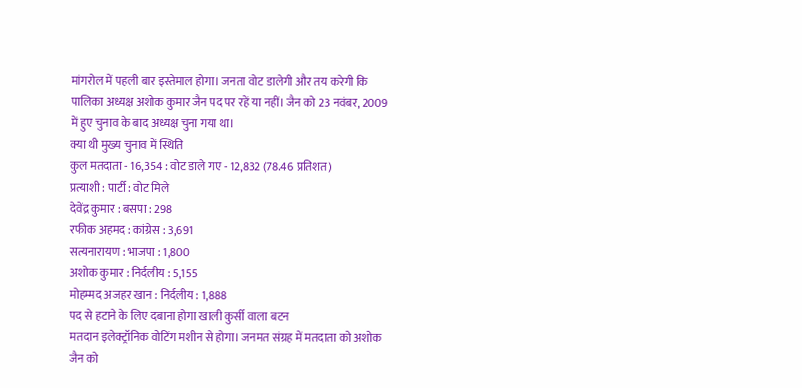मांगरोल में पहली बार इस्तेमाल होगा। जनता वोट डालेगी और तय करेगी कि पालिका अध्यक्ष अशोक कुमार जैन पद पर रहें या नहीं। जैन को 23 नवंबर, 2009 में हुए चुनाव के बाद अध्यक्ष चुना गया था।
क्या थी मुख्य चुनाव में स्थिति
कुल मतदाता - 16,354 : वोट डाले गए - 12,832 (78.46 प्रतिशत)
प्रत्याशी : पार्टी : वोट मिले
देवेंद्र कुमार : बसपा : 298
रफीक अहमद : कांग्रेस : 3,691
सत्यनारायण : भाजपा : 1,800
अशोक कुमार : निर्दलीय : 5,155
मोहम्मद अजहर खान : निर्दलीय : 1,888
पद से हटाने के लिए दबाना होगा खाली कुर्सी वाला बटन
मतदान इलेक्ट्रॉनिक वोटिंग मशीन से होगा। जनमत संग्रह में मतदाता को अशोक जैन को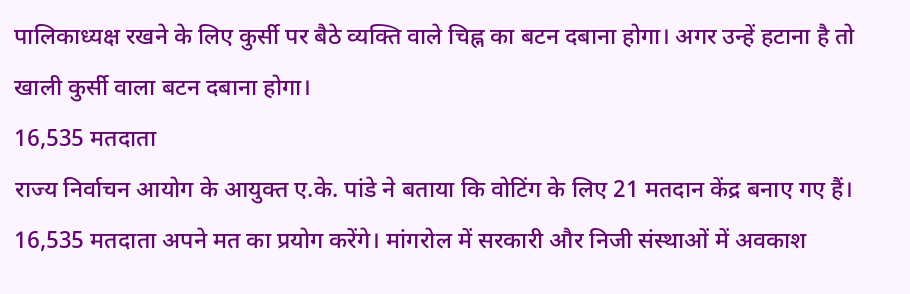पालिकाध्यक्ष रखने के लिए कुर्सी पर बैठे व्यक्ति वाले चिह्न का बटन दबाना होगा। अगर उन्हें हटाना है तो खाली कुर्सी वाला बटन दबाना होगा।
16,535 मतदाता
राज्य निर्वाचन आयोग के आयुक्त ए.के. पांडे ने बताया कि वोटिंग के लिए 21 मतदान केंद्र बनाए गए हैं। 16,535 मतदाता अपने मत का प्रयोग करेंगे। मांगरोल में सरकारी और निजी संस्थाओं में अवकाश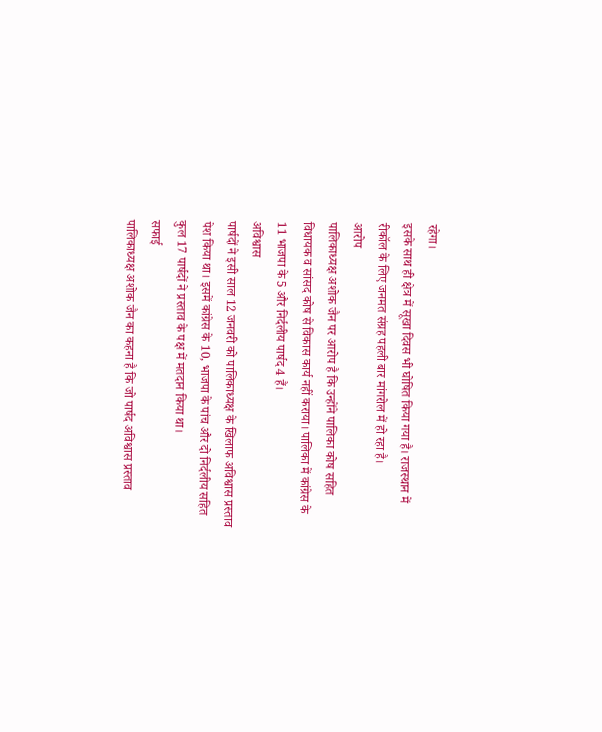रहेगा।
इसके साथ ही क्षेत्र में सूखा दिवस भी घोषित किया गया है। राजस्थान में रीकॉल के लिए जनमत संग्रह पहली बार मांगरोल में हो रहा है।
आरोप
पालिकाध्यक्ष अशोक जैन पर आरोप है कि उन्होंने पालिका कोष सहित विधायक व सांसद कोष से विकास कार्य नहीं कराया। पालिका में कांग्रेस के 11 भाजपा के 5 और निर्दलीय पार्षद 4 हैं।
अविश्वास
पार्षदों ने इसी साल 12 जनवरी को पालिकाध्यक्ष के खिलाफ अविश्वास प्रस्ताव पेश किया था। इसमें कांग्रेस के 10, भाजपा के पांच और दो निर्दलीय सहित कुल 17 पार्षदों ने प्रस्ताव के पक्ष में मतदान किया था।
सफाई
पालिकाध्यक्ष अशोक जैन का कहना है कि जो पार्षद अविश्वास प्रस्ताव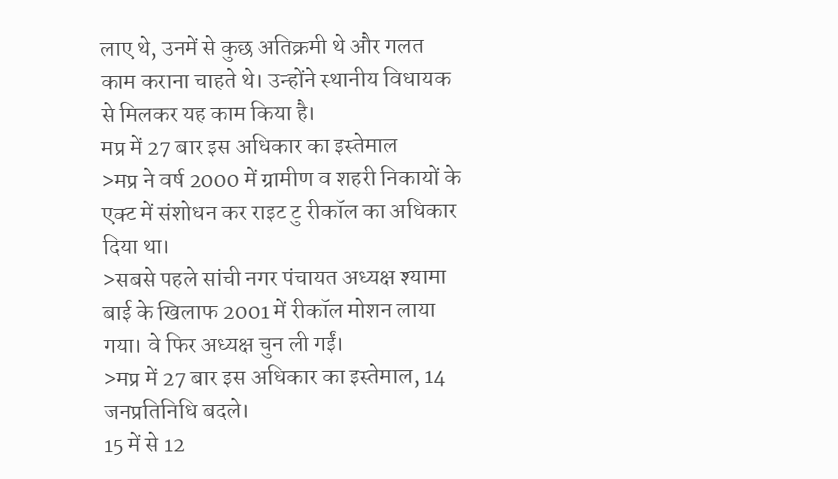लाए थे, उनमें से कुछ अतिक्रमी थे और गलत काम कराना चाहते थे। उन्होंने स्थानीय विधायक से मिलकर यह काम किया है।
मप्र में 27 बार इस अधिकार का इस्तेमाल
>मप्र ने वर्ष 2000 में ग्रामीण व शहरी निकायों के एक्ट में संशोधन कर राइट टु रीकॉल का अधिकार दिया था।
>सबसे पहले सांची नगर पंचायत अध्यक्ष श्यामा बाई के खिलाफ 2001 में रीकॉल मोशन लाया गया। वे फिर अध्यक्ष चुन ली गईं।
>मप्र में 27 बार इस अधिकार का इस्तेमाल, 14 जनप्रतिनिधि बदले।
15 में से 12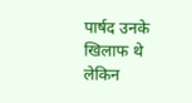पार्षद उनके खिलाफ थे लेकिन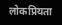लोकप्रियता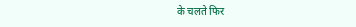के चलते फिर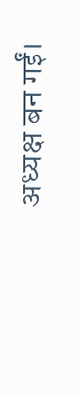अध्यक्ष बन गईं।